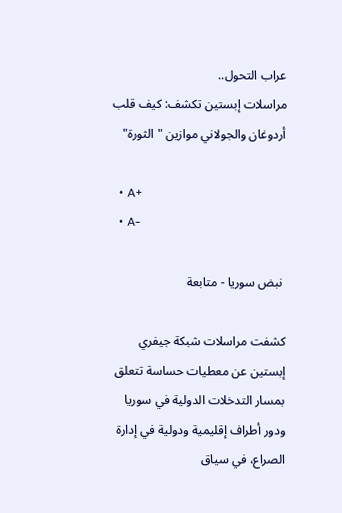عراب التحول..
مراسلات إبستين تكشف: كيف قلب أردوغان والجولاني موازين "الثورة"

  • A+
  • A-

 نبض سوريا - متابعة

كشفت مراسلات شبكة جيفري إبستين عن معطيات حساسة تتعلق بمسار التدخلات الدولية في سوريا ودور أطراف إقليمية ودولية في إدارة الصراع، في سياق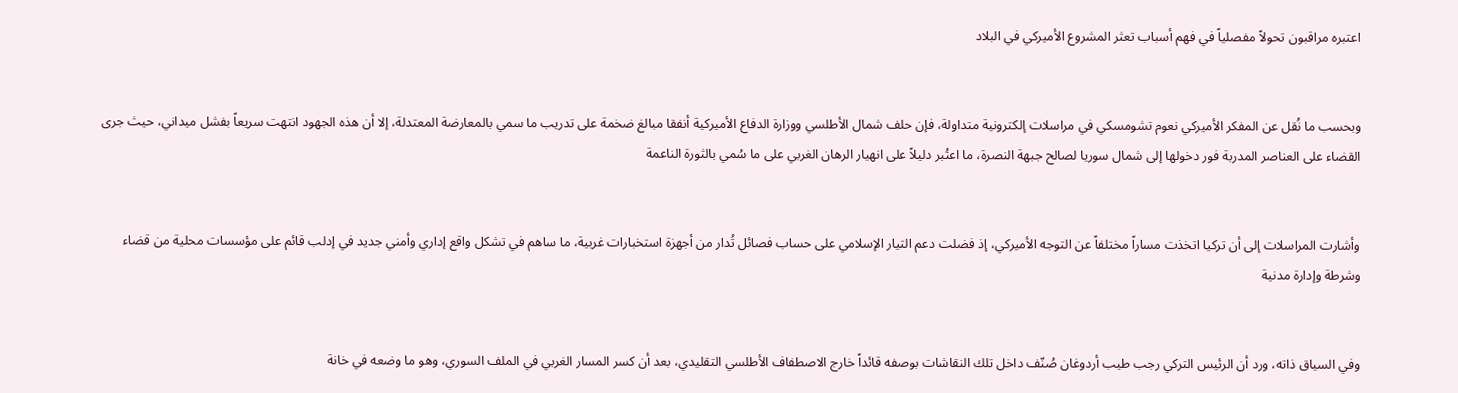اعتبره مراقبون تحولاً مفصلياً في فهم أسباب تعثر المشروع الأميركي في البلاد


وبحسب ما نُقل عن المفكر الأميركي نعوم تشومسكي في مراسلات إلكترونية متداولة، فإن حلف شمال الأطلسي ووزارة الدفاع الأميركية أنفقا مبالغ ضخمة على تدريب ما سمي بالمعارضة المعتدلة، إلا أن هذه الجهود انتهت سريعاً بفشل ميداني، حيث جرى القضاء على العناصر المدربة فور دخولها إلى شمال سوريا لصالح جبهة النصرة، ما اعتُبر دليلاً على انهيار الرهان الغربي على ما سُمي بالثورة الناعمة


وأشارت المراسلات إلى أن تركيا اتخذت مساراً مختلفاً عن التوجه الأميركي، إذ فضلت دعم التيار الإسلامي على حساب فصائل تُدار من أجهزة استخبارات غربية، ما ساهم في تشكل واقع إداري وأمني جديد في إدلب قائم على مؤسسات محلية من قضاء وشرطة وإدارة مدنية


وفي السياق ذاته، ورد أن الرئيس التركي رجب طيب أردوغان صُنّف داخل تلك النقاشات بوصفه قائداً خارج الاصطفاف الأطلسي التقليدي، بعد أن كسر المسار الغربي في الملف السوري، وهو ما وضعه في خانة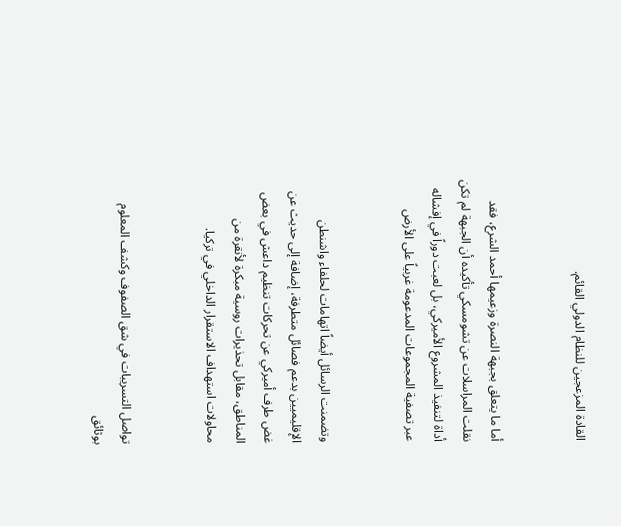القادة المزعجين للنظام الدولي القائم.


أما ما يتعلق بجبهة النصرة وزعيمها أحمد الشرع، فقد نقلت المراسلات عن تشومسكي تأكيده أن الجبهة لم تكن أداة لتنفيذ المشروع الأميركي، بل لعبت دوراً في إفشاله عبر تصفية المجموعات المدعومة غربياً على الأرض


وتضمنت الرسائل أيضاً اتهامات لحلفاء واشنطن الإقليميين بدعم فصائل متطرفة، إضافة إلى حديث عن غض طرف أميركي عن تحركات تنظيم داعش في بعض المناطق، مقابل تحذيرات روسية مبكرة لأنقرة من محاولات استهداف الاستقرار الداخلي في تركيا.


تواصل التسريبات في شق الصفوف وكشف المعلوم بوثائق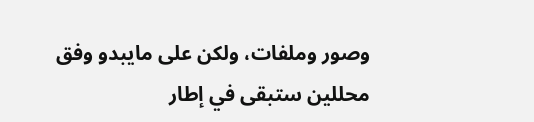وصور وملفات، ولكن على مايبدو وفق محللين ستبقى في إطار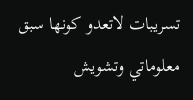تسريبات لاتعدو كونها سبق معلوماتي وتشويش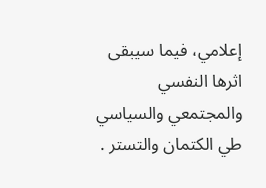إعلامي، فيما سيبقى اثرها النفسي والمجتمعي والسياسي طي الكتمان والتستر .